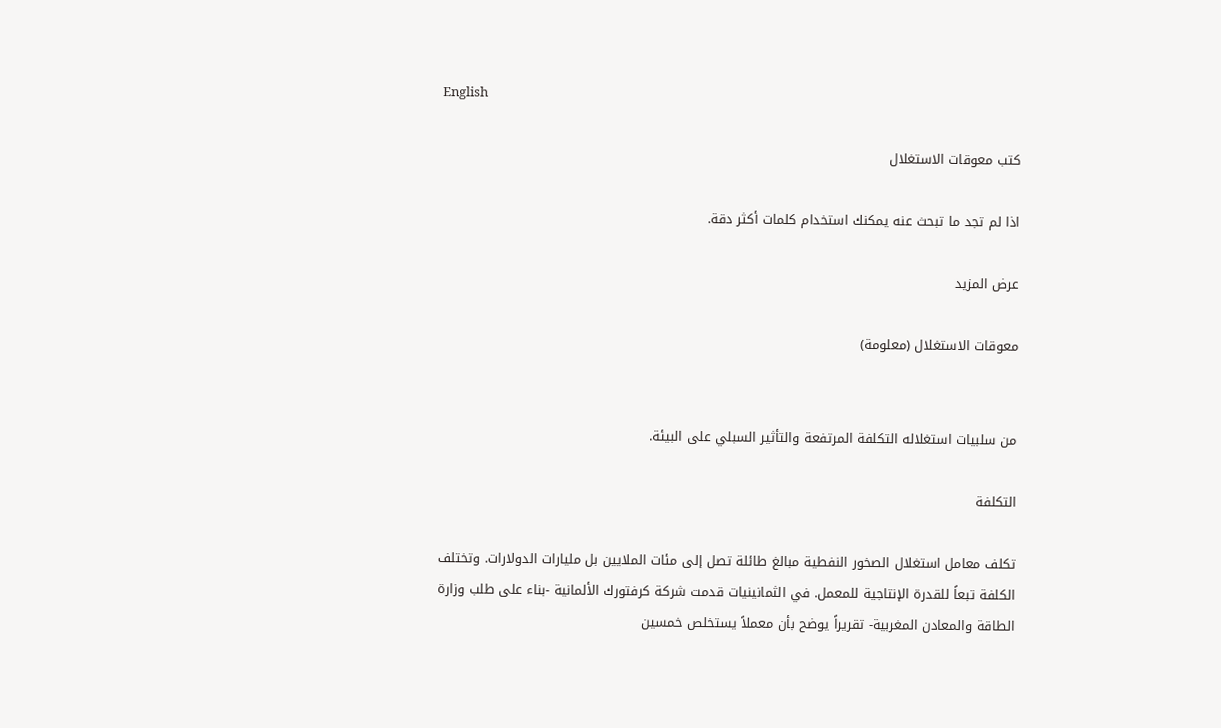English

كتب معوقات الاستغلال

اذا لم تجد ما تبحث عنه يمكنك استخدام كلمات أكثر دقة.

عرض المزيد

معوقات الاستغلال (معلومة)


من سلبيات استغلاله التكلفة المرتفعة والتأثير السبلي على البيئة.

التكلفة

تكلف معامل استغلال الصخور النفطية مبالغ طائلة تصل إلى مئات الملايين بل مليارات الدولارات. وتختلف الكلفة تبعاً للقدرة الإنتاجية للمعمل. في الثمانينيات قدمت شركة كرفتورك الألمانية -بناء على طلب وزارة الطاقة والمعادن المغربية- تقريراً يوضح بأن معملاً يستخلص خمسين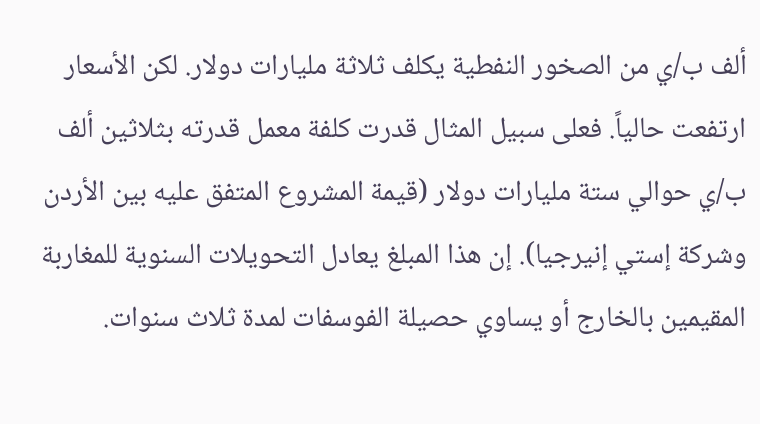ألف ب/ي من الصخور النفطية يكلف ثلاثة مليارات دولار. لكن الأسعار ارتفعت حالياً. فعلى سبيل المثال قدرت كلفة معمل قدرته بثلاثين ألف ب/ي حوالي ستة مليارات دولار (قيمة المشروع المتفق عليه بين الأردن وشركة إستي إنيرجيا). إن هذا المبلغ يعادل التحويلات السنوية للمغاربة المقيمين بالخارج أو يساوي حصيلة الفوسفات لمدة ثلاث سنوات.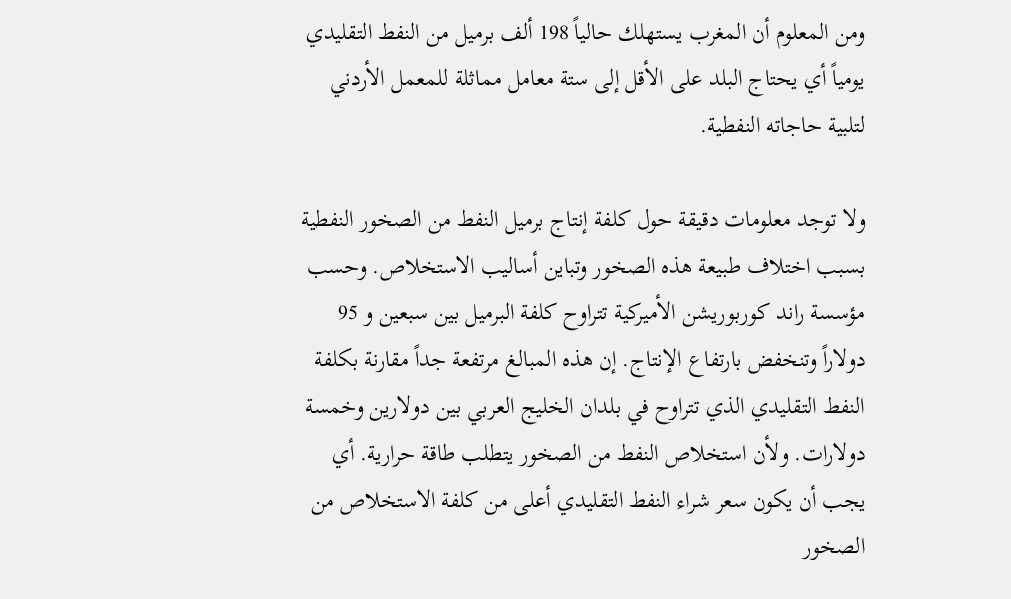ومن المعلوم أن المغرب يستهلك حالياً 198 ألف برميل من النفط التقليدي يومياً أي يحتاج البلد على الأقل إلى ستة معامل مماثلة للمعمل الأردني لتلبية حاجاته النفطية.

ولا توجد معلومات دقيقة حول كلفة إنتاج برميل النفط من الصخور النفطية بسبب اختلاف طبيعة هذه الصخور وتباين أساليب الاستخلاص. وحسب مؤسسة راند كوربوريشن الأميركية تتراوح كلفة البرميل بين سبعين و 95 دولاراً وتنخفض بارتفاع الإنتاج. إن هذه المبالغ مرتفعة جداً مقارنة بكلفة النفط التقليدي الذي تتراوح في بلدان الخليج العربي بين دولارين وخمسة دولارات. ولأن استخلاص النفط من الصخور يتطلب طاقة حرارية. أي يجب أن يكون سعر شراء النفط التقليدي أعلى من كلفة الاستخلاص من الصخور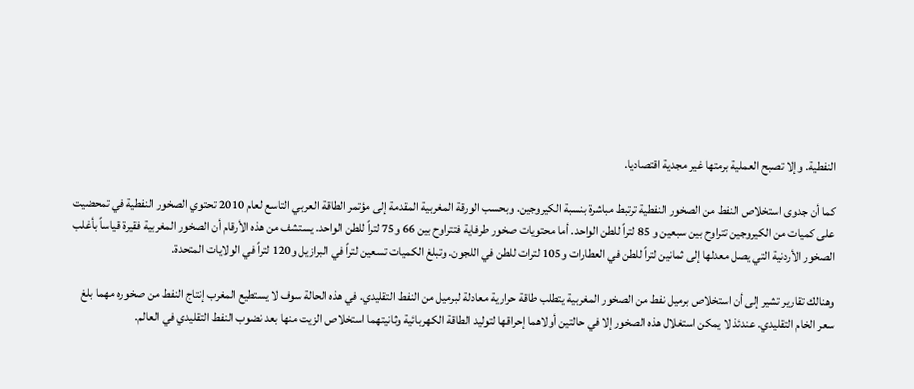النفطية. وإلا تصبح العملية برمتها غير مجدية اقتصاديا.

كما أن جدوى استخلاص النفط من الصخور النفطية ترتبط مباشرة بنسبة الكيروجين. وبحسب الورقة المغربية المقدمة إلى مؤتمر الطاقة العربي التاسع لعام 2010 تحتوي الصخور النفطية في تمحضيت على كميات من الكيروجين تتراوح بين سبعين و 85 لتراً للطن الواحد. أما محتويات صخور طرفاية فتتراوح بين 66 و75 لتراً للطن الواحد. يستشف من هذه الأرقام أن الصخور المغربية فقيرة قياساً بأغلب الصخور الأردنية التي يصل معدلها إلى ثمانين لتراً للطن في العطارات و105 لترات للطن في اللجون. وتبلغ الكميات تسعين لتراً في البرازيل و120 لتراً في الولايات المتحدة.

وهنالك تقارير تشير إلى أن استخلاص برميل نفط من الصخور المغربية يتطلب طاقة حرارية معادلة لبرميل من النفط التقليدي. في هذه الحالة سوف لا يستطيع المغرب إنتاج النفط من صخوره مهما بلغ سعر الخام التقليدي. عندئذ لا يمكن استغلال هذه الصخور إلا في حالتين أولاهما إحراقها لتوليد الطاقة الكهربائية وثانيتهما استخلاص الزيت منها بعد نضوب النفط التقليدي في العالم.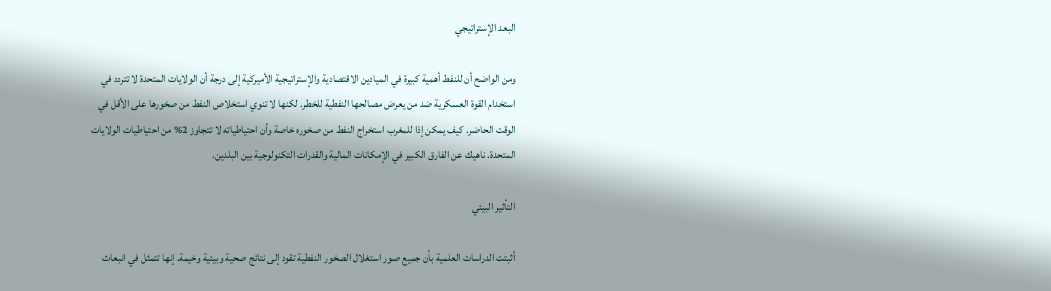البعد الإستراتيجي

ومن الواضح أن للنفط أهمية كبيرة في الميادين الاقتصادية والإستراتيجية الأميركية إلى درجة أن الولايات المتحدة لا تتردد في استخدام القوة العسكرية ضد من يعرض مصالحها النفطية للخطر. لكنها لا تنوي استخلاص النفط من صخورها على الأقل في الوقت الحاضر. كيف يمكن إذا للمغرب استخراج النفط من صخوره خاصة وأن احتياطياته لا تتجاوز 2% من احتياطيات الولايات المتحدة. ناهيك عن الفارق الكبير في الإمكانات المالية والقدرات التكنولوجية بين البلدين.

التأثير البيئي

أثبتت الدراسات العلمية بأن جميع صور استغلال الصخور النفطية تقود إلى نتائج صحية وبيئية وخيمة. إنها تتمثل في انبعاث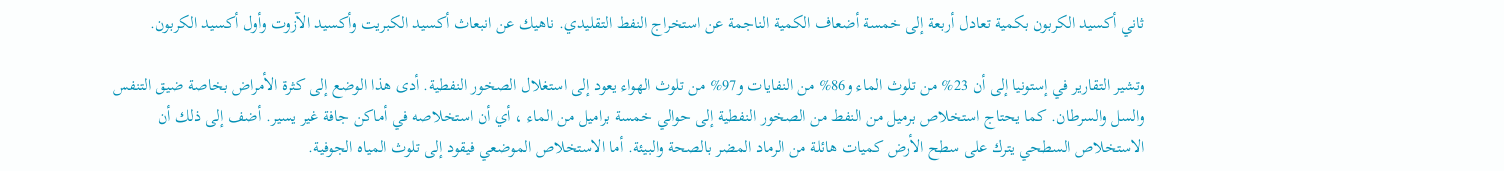ثاني أكسيد الكربون بكمية تعادل أربعة إلى خمسة أضعاف الكمية الناجمة عن استخراج النفط التقليدي. ناهيك عن انبعاث أكسيد الكبريت وأكسيد الآزوت وأول أكسيد الكربون.

وتشير التقارير في إستونيا إلى أن 23% من تلوث الماء و86% من النفايات و97% من تلوث الهواء يعود إلى استغلال الصخور النفطية. أدى هذا الوضع إلى كثرة الأمراض بخاصة ضيق التنفس والسل والسرطان. كما يحتاج استخلاص برميل من النفط من الصخور النفطية إلى حوالي خمسة براميل من الماء ، أي أن استخلاصه في أماكن جافة غير يسير. أضف إلى ذلك أن الاستخلاص السطحي يترك على سطح الأرض كميات هائلة من الرماد المضر بالصحة والبيئة. أما الاستخلاص الموضعي فيقود إلى تلوث المياه الجوفية.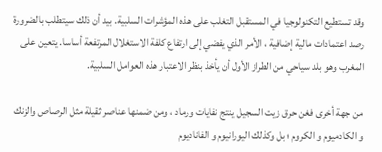وقد تستطيع التكنولوجيا في المستقبل التغلب على هذه المؤشرات السلبية. بيد أن ذلك سيتطلب بالضرورة رصد اعتمادات مالية إضافية ، الأمر الذي يفضي إلى ارتفاع كلفة الاستغلال المرتفعة أساسا. يتعين على المغرب وهو بلد سياحي من الطراز الأول أن يأخذ بنظر الاعتبار هذه العوامل السلبية.

من جهة أخرى فغن حرق زيت السجيل ينتج نفايات ورماد ، ومن ضمنها عناصر ثقيلة مثل الرصاص والزنك و الكادميوم و الكروم ؛ بل وكذلك اليورانيوم و الفاناديوم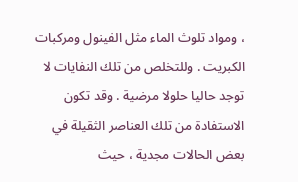، ومواد تلوث الماء مثل الفينول ومركبات الكبريت . وللتخلص من تلك النفايات لا توجد حاليا حلولا مرضية . وقد تكون الاستفادة من تلك العناصر الثقيلة في بعض الحالات مجدية ، حيث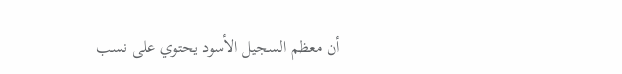أن معظم السجيل الأسود يحتوي على نسب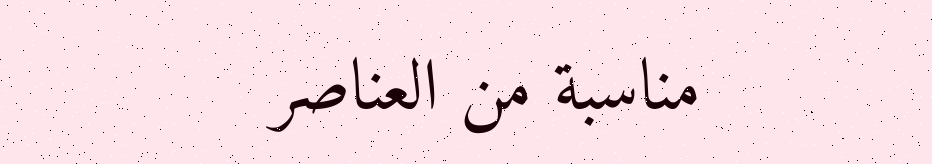مناسبة من العناصر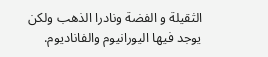الثقيلة و الفضة ونادرا الذهب ولكن يوجد فيها اليورانيوم والفاناديوم.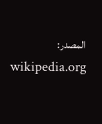المصدر: wikipedia.org